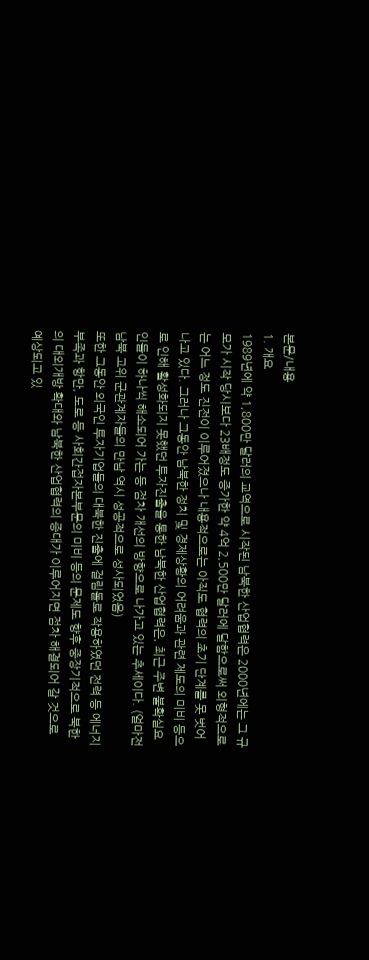본문/내용
1. 개요
1989년에 약 1,800만 달러의 교역으로 시작된 남북한 산업협력은 2000년에는 그 규모가 시작 당시보다 23배정도 증가한 약 4억 2,500만 달러에 달함으로써 외형적으로는 어느 정도 진전이 이루어졌으나 내용적으로는 아직도 협력의 초기 단계를 못 벗어나고 있다. 그러나 그동안 남북한 정치 및 경제상황의 어려움과 관련 제도의 미비 등으로 인해 활성화되지 못했던 투자진출을 통한 남북한 산업협력은, 최근 주변 불확실요인들이 하나씩 해소되어 가는 등 점차 개선의 방향으로 나가고 있는 추세이다. (얼마전 남북 고위 군관계자들의 만남 역시 성공적으로 성사되었음)
또한 그동안 외국인 투자기업들의 대북한 진출에 걸림돌로 작용하였던 전력 등 에너지 부족과 항만, 도로 등 사회간접자본부문의 미비 등의 문제도 향후 중장기적으로 북한의 대외개방 확대와 남북한 산업협력의 증대가 이루어지면 점차 해결되어 갈 것으로 예상되고 있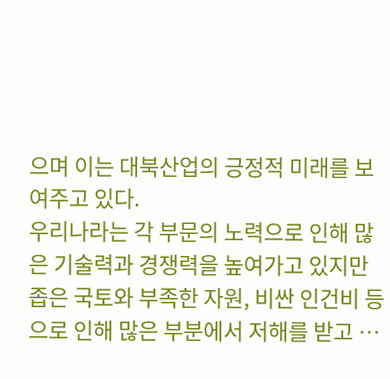으며 이는 대북산업의 긍정적 미래를 보여주고 있다.
우리나라는 각 부문의 노력으로 인해 많은 기술력과 경쟁력을 높여가고 있지만 좁은 국토와 부족한 자원, 비싼 인건비 등으로 인해 많은 부분에서 저해를 받고 …